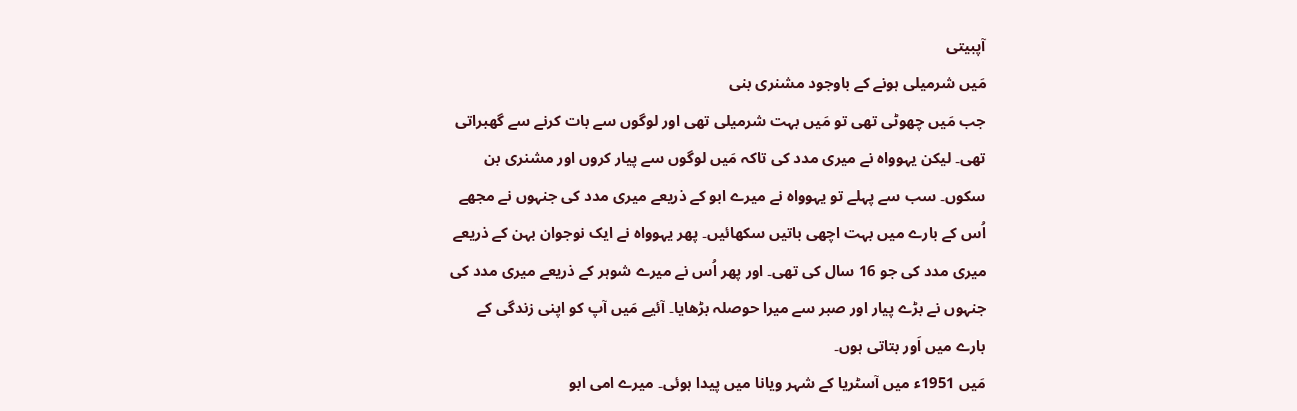آپبیتی
مَیں شرمیلی ہونے کے باوجود مشنری بنی
جب مَیں چھوٹی تھی تو مَیں بہت شرمیلی تھی اور لوگوں سے بات کرنے سے گھبراتی تھی۔ لیکن یہوواہ نے میری مدد کی تاکہ مَیں لوگوں سے پیار کروں اور مشنری بن سکوں۔ سب سے پہلے تو یہوواہ نے میرے ابو کے ذریعے میری مدد کی جنہوں نے مجھے اُس کے بارے میں بہت اچھی باتیں سکھائیں۔ پھر یہوواہ نے ایک نوجوان بہن کے ذریعے میری مدد کی جو 16 سال کی تھی۔ اور پھر اُس نے میرے شوہر کے ذریعے میری مدد کی جنہوں نے بڑے پیار اور صبر سے میرا حوصلہ بڑھایا۔ آئیے مَیں آپ کو اپنی زندگی کے بارے میں اَور بتاتی ہوں۔
مَیں 1951ء میں آسٹریا کے شہر ویانا میں پیدا ہوئی۔ میرے امی ابو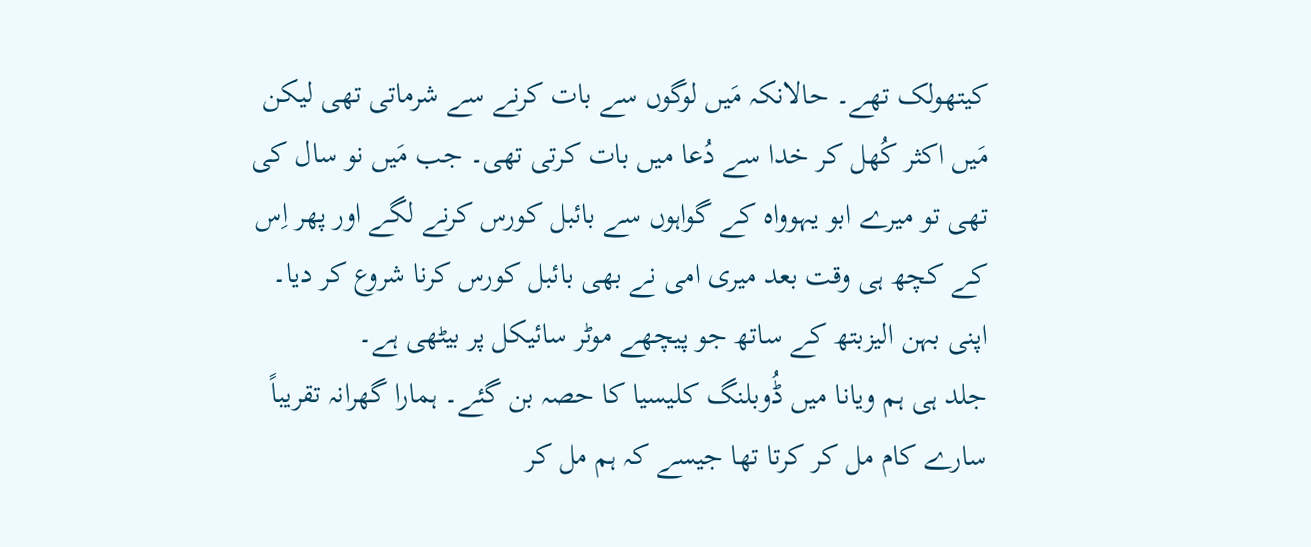کیتھولک تھے۔ حالانکہ مَیں لوگوں سے بات کرنے سے شرماتی تھی لیکن مَیں اکثر کُھل کر خدا سے دُعا میں بات کرتی تھی۔ جب مَیں نو سال کی تھی تو میرے ابو یہوواہ کے گواہوں سے بائبل کورس کرنے لگے اور پھر اِس کے کچھ ہی وقت بعد میری امی نے بھی بائبل کورس کرنا شروع کر دیا۔
اپنی بہن الیزبتھ کے ساتھ جو پیچھے موٹر سائیکل پر بیٹھی ہے۔
جلد ہی ہم ویانا میں ڈُوبلنگ کلیسیا کا حصہ بن گئے۔ ہمارا گھرانہ تقریباً سارے کام مل کر کرتا تھا جیسے کہ ہم مل کر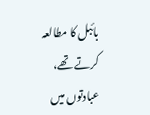بائبل کا مطالعہ کرتے تھے، عبادتوں میں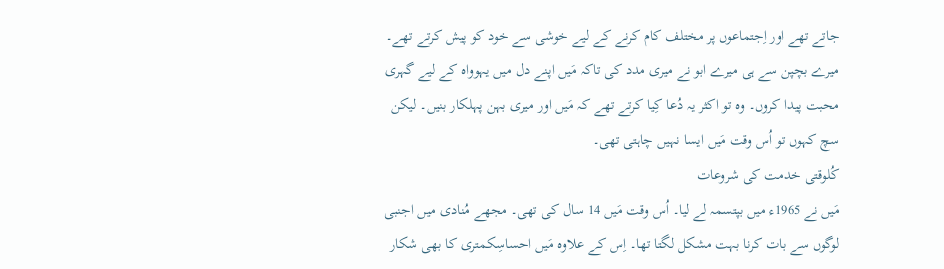جاتے تھے اور اِجتماعوں پر مختلف کام کرنے کے لیے خوشی سے خود کو پیش کرتے تھے۔ میرے بچپن سے ہی میرے ابو نے میری مدد کی تاکہ مَیں اپنے دل میں یہوواہ کے لیے گہری محبت پیدا کروں۔ وہ تو اکثر یہ دُعا کِیا کرتے تھے کہ مَیں اور میری بہن پہلکار بنیں۔ لیکن سچ کہوں تو اُس وقت مَیں ایسا نہیں چاہتی تھی۔
کُلوقتی خدمت کی شروعات
مَیں نے 1965ء میں بپتسمہ لے لیا۔ اُس وقت مَیں 14 سال کی تھی۔ مجھے مُنادی میں اجنبی لوگوں سے بات کرنا بہت مشکل لگتا تھا۔ اِس کے علاوہ مَیں احساسِکمتری کا بھی شکار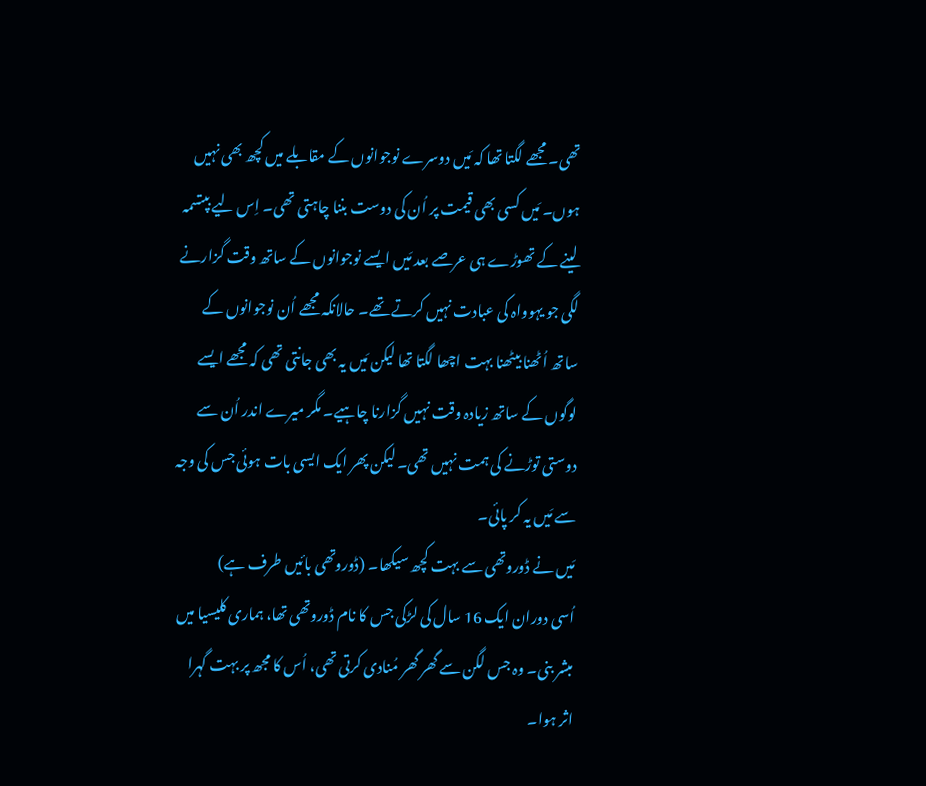تھی۔ مجھے لگتا تھا کہ مَیں دوسرے نوجوانوں کے مقابلے میں کچھ بھی نہیں ہوں۔ مَیں کسی بھی قیمت پر اُن کی دوست بننا چاہتی تھی۔ اِس لیے بپتسمہ لینے کے تھوڑے ہی عرصے بعد مَیں ایسے نوجوانوں کے ساتھ وقت گزارنے لگی جو یہوواہ کی عبادت نہیں کرتے تھے۔ حالانکہ مجھے اُن نوجوانوں کے ساتھ اُٹھنا بیٹھنا بہت اچھا لگتا تھا لیکن مَیں یہ بھی جانتی تھی کہ مجھے ایسے لوگوں کے ساتھ زیادہ وقت نہیں گزارنا چاہیے۔ مگر میرے اندر اُن سے دوستی توڑنے کی ہمت نہیں تھی۔ لیکن پھر ایک ایسی بات ہوئی جس کی وجہ سے مَیں یہ کر پائی۔
مَیں نے ڈوروتھی سے بہت کچھ سیکھا۔ (ڈوروتھی بائیں طرف ہے)
اُسی دوران ایک 16 سال کی لڑکی جس کا نام ڈوروتھی تھا، ہماری کلیسیا میں مبشر بنی۔ وہ جس لگن سے گھر گھر مُنادی کرتی تھی، اُس کا مجھ پر بہت گہرا اثر ہوا۔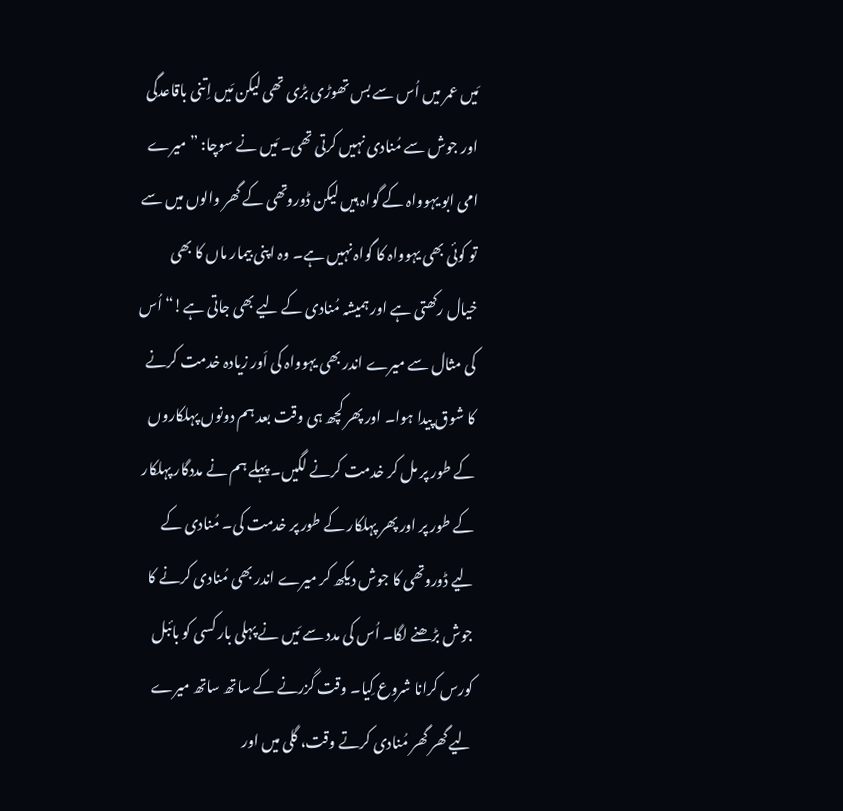مَیں عمر میں اُس سے بس تھوڑی بڑی تھی لیکن مَیں اِتنی باقاعدگی اور جوش سے مُنادی نہیں کرتی تھی۔ مَیں نے سوچا: ”میرے امی ابو یہوواہ کے گواہ ہیں لیکن ڈوروتھی کے گھر والوں میں سے تو کوئی بھی یہوواہ کا گواہ نہیں ہے۔ وہ اپنی بیمار ماں کا بھی خیال رکھتی ہے اور ہمیشہ مُنادی کے لیے بھی جاتی ہے!“ اُس کی مثال سے میرے اندر بھی یہوواہ کی اَور زیادہ خدمت کرنے کا شوق پیدا ہوا۔ اور پھر کچھ ہی وقت بعد ہم دونوں پہلکاروں کے طور پر مل کر خدمت کرنے لگیں۔ پہلے ہم نے مددگار پہلکار کے طور پر اور پھر پہلکار کے طور پر خدمت کی۔ مُنادی کے لیے ڈوروتھی کا جوش دیکھ کر میرے اندر بھی مُنادی کرنے کا جوش بڑھنے لگا۔ اُس کی مدد سے مَیں نے پہلی بار کسی کو بائبل کورس کرانا شروع کِیا۔ وقت گزرنے کے ساتھ ساتھ میرے لیے گھر گھر مُنادی کرتے وقت، گلی میں اور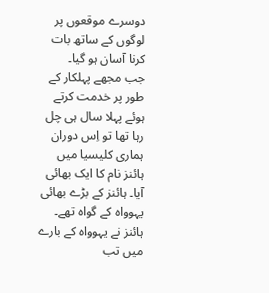دوسرے موقعوں پر لوگوں کے ساتھ بات کرنا آسان ہو گیا۔
جب مجھے پہلکار کے طور پر خدمت کرتے ہوئے پہلا سال ہی چل رہا تھا تو اِس دوران ہماری کلیسیا میں ہائنز نام کا ایک بھائی آیا۔ ہائنز کے بڑے بھائی یہوواہ کے گواہ تھے۔ ہائنز نے یہوواہ کے بارے میں تب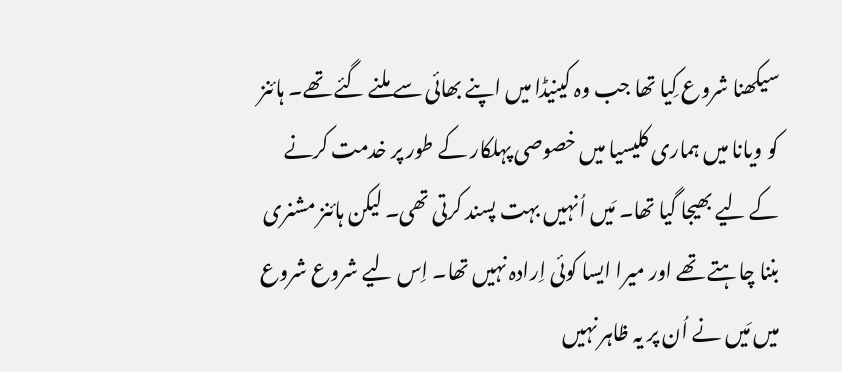سیکھنا شروع کِیا تھا جب وہ کینیڈا میں اپنے بھائی سے ملنے گئے تھے۔ ہائنز کو ویانا میں ہماری کلیسیا میں خصوصی پہلکار کے طور پر خدمت کرنے کے لیے بھیجا گیا تھا۔ مَیں اُنہیں بہت پسند کرتی تھی۔ لیکن ہائنز مشنری بننا چاہتے تھے اور میرا ایسا کوئی اِرادہ نہیں تھا۔ اِس لیے شروع شروع میں مَیں نے اُن پر یہ ظاہر نہیں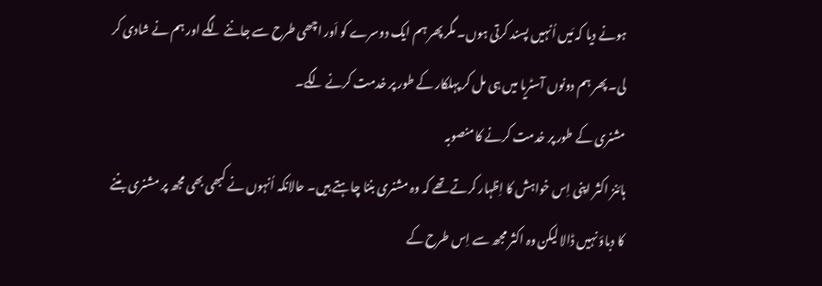ہونے دیا کہ مَیں اُنہیں پسند کرتی ہوں۔ مگر پھر ہم ایک دوسرے کو اَور اچھی طرح سے جاننے لگے اور ہم نے شادی کر لی۔ پھر ہم دونوں آسٹریا میں ہی مل کر پہلکار کے طور پر خدمت کرنے لگے۔
مشنری کے طور پر خدمت کرنے کا منصوبہ
ہائنز اکثر اپنی اِس خواہش کا اِظہار کرتے تھے کہ وہ مشنری بننا چاہتے ہیں۔ حالانکہ اُنہوں نے کبھی بھی مجھ پر مشنری بننے کا دباؤ نہیں ڈالا لیکن وہ اکثر مجھ سے اِس طرح کے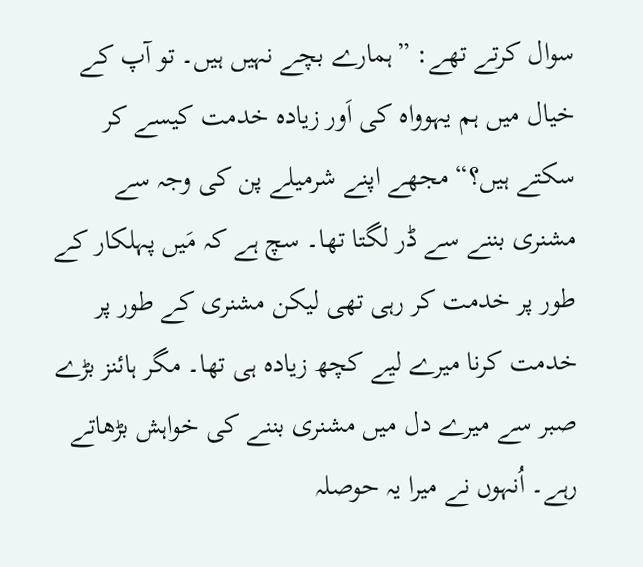سوال کرتے تھے: ”ہمارے بچے نہیں ہیں۔ تو آپ کے خیال میں ہم یہوواہ کی اَور زیادہ خدمت کیسے کر سکتے ہیں؟“ مجھے اپنے شرمیلے پن کی وجہ سے مشنری بننے سے ڈر لگتا تھا۔ سچ ہے کہ مَیں پہلکار کے طور پر خدمت کر رہی تھی لیکن مشنری کے طور پر خدمت کرنا میرے لیے کچھ زیادہ ہی تھا۔ مگر ہائنز بڑے صبر سے میرے دل میں مشنری بننے کی خواہش بڑھاتے رہے۔ اُنہوں نے میرا یہ حوصلہ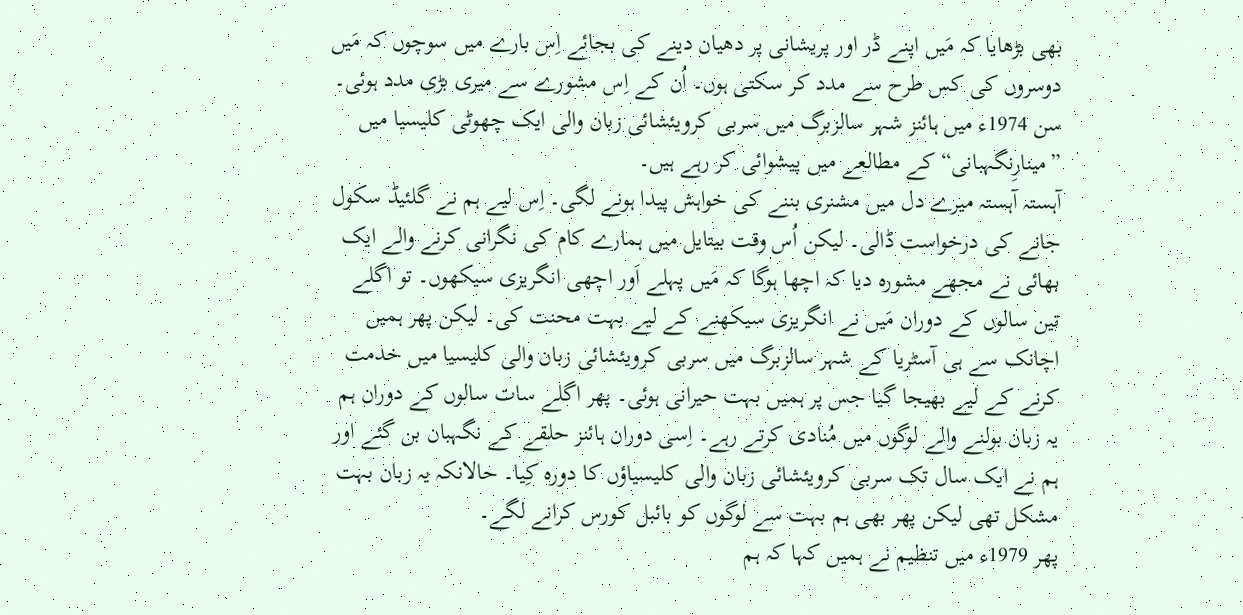بھی بڑھایا کہ مَیں اپنے ڈر اور پریشانی پر دھیان دینے کی بجائے اِس بارے میں سوچوں کہ مَیں دوسروں کی کس طرح سے مدد کر سکتی ہوں۔ اُن کے اِس مشورے سے میری بڑی مدد ہوئی۔
سن 1974ء میں ہائنز شہر سالزبرگ میں سربی کرویئشائی زبان والی ایک چھوٹی کلیسیا میں ”مینارِنگہبانی“ کے مطالعے میں پیشوائی کر رہے ہیں۔
آہستہ آہستہ میرے دل میں مشنری بننے کی خواہش پیدا ہونے لگی۔ اِس لیے ہم نے گلئیڈ سکول جانے کی درخواست ڈالی۔ لیکن اُس وقت بیتایل میں ہمارے کام کی نگرانی کرنے والے ایک بھائی نے مجھے مشورہ دیا کہ اچھا ہوگا کہ مَیں پہلے اَور اچھی انگریزی سیکھوں۔ تو اگلے تین سالوں کے دوران مَیں نے انگریزی سیکھنے کے لیے بہت محنت کی۔ لیکن پھر ہمیں اچانک سے ہی آسٹریا کے شہر سالزبرگ میں سربی کرویئشائی زبان والی کلیسیا میں خدمت کرنے کے لیے بھیجا گیا جس پر ہمیں بہت حیرانی ہوئی۔ پھر اگلے سات سالوں کے دوران ہم یہ زبان بولنے والے لوگوں میں مُنادی کرتے رہے۔ اِسی دوران ہائنز حلقے کے نگہبان بن گئے اور ہم نے ایک سال تک سربی کرویئشائی زبان والی کلیسیاؤں کا دورہ کِیا۔ حالانکہ یہ زبان بہت مشکل تھی لیکن پھر بھی ہم بہت سے لوگوں کو بائبل کورس کرانے لگے۔
پھر 1979ء میں تنظیم نے ہمیں کہا کہ ہم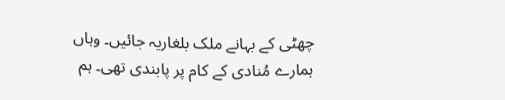چھٹی کے بہانے ملک بلغاریہ جائیں۔ وہاں ہمارے مُنادی کے کام پر پابندی تھی۔ ہم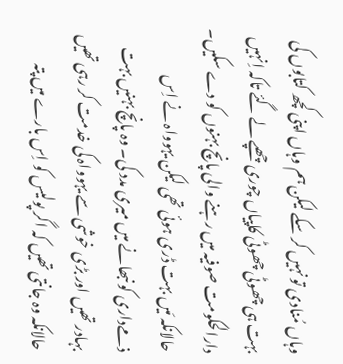وہاں مُنادی تو نہیں کر سکے لیکن ہم وہاں اپنی کچھ کتابوں کی بہت ہی چھوٹی چھوٹی کاپیاں چوری چھپے لے گئے تاکہ اِنہیں دارالحکومت صوفیہ میں رہنے والی پانچ بہنوں کو دے سکیں۔ حالانکہ مَیں بہت ڈری ہوئی تھی لیکن یہوواہ نے اِس ذمےداری کو نبھانے میں میری مدد کی۔ وہ پانچ بہنیں بہت بہادر تھیں اور بڑی خوشی سے یہوواہ کی خدمت کر رہی تھیں حالانکہ وہ جانتی تھیں کہ اگر پولیس کو اِس بارے میں پتہ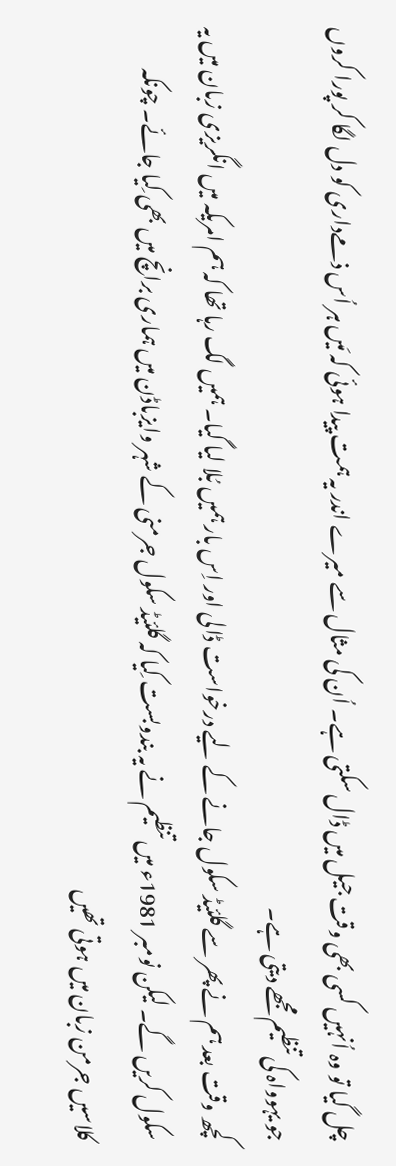چل گیا تو وہ اُنہیں کسی بھی وقت جیل میں ڈال سکتی ہے۔ اُن کی مثال سے میرے اندر یہ ہمت پیدا ہوئی کہ مَیں ہر اُس ذمےداری کو دل لگا کر پورا کروں جو یہوواہ کی تنظیم مجھے دیتی ہے۔
کچھ وقت بعد ہم نے پھر سے گلئیڈ سکول جانے کے لیے درخواست ڈالی اور اِس بار ہمیں بُلا لیا گیا۔ ہمیں لگ رہا تھا کہ ہم امریکہ میں انگریزی زبان میں یہ سکول کریں گے۔ لیکن نومبر 1981ء میں تنظیم نے یہ بندوبست کِیا کہ گلئیڈ سکول جرمنی کے شہر وایزباڈن میں ہماری برانچ میں بھی کِیا جائے۔ چونکہ کلاسیں جرمن زبان میں ہوتی تھیں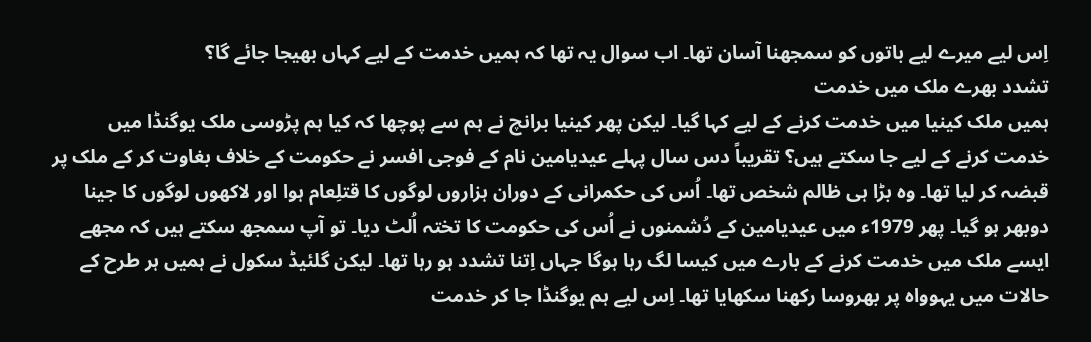اِس لیے میرے لیے باتوں کو سمجھنا آسان تھا۔ اب سوال یہ تھا کہ ہمیں خدمت کے لیے کہاں بھیجا جائے گا؟
تشدد بھرے ملک میں خدمت
ہمیں ملک کینیا میں خدمت کرنے کے لیے کہا گیا۔ لیکن پھر کینیا برانچ نے ہم سے پوچھا کہ کیا ہم پڑوسی ملک یوگنڈا میں خدمت کرنے کے لیے جا سکتے ہیں؟ تقریباً دس سال پہلے عیدیامین نام کے فوجی افسر نے حکومت کے خلاف بغاوت کر کے ملک پر قبضہ کر لیا تھا۔ وہ بڑا ہی ظالم شخص تھا۔ اُس کی حکمرانی کے دوران ہزاروں لوگوں کا قتلِعام ہوا اور لاکھوں لوگوں کا جینا دوبھر ہو گیا۔ پھر 1979ء میں عیدیامین کے دُشمنوں نے اُس کی حکومت کا تختہ اُلٹ دیا۔ تو آپ سمجھ سکتے ہیں کہ مجھے ایسے ملک میں خدمت کرنے کے بارے میں کیسا لگ رہا ہوگا جہاں اِتنا تشدد ہو رہا تھا۔ لیکن گلئیڈ سکول نے ہمیں ہر طرح کے حالات میں یہوواہ پر بھروسا رکھنا سکھایا تھا۔ اِس لیے ہم یوگنڈا جا کر خدمت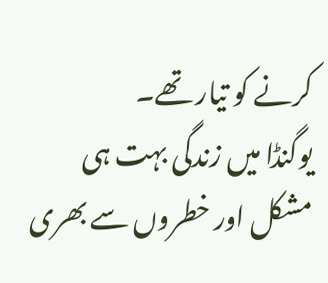کرنے کو تیار تھے۔
یوگنڈا میں زندگی بہت ہی مشکل اور خطروں سے بھری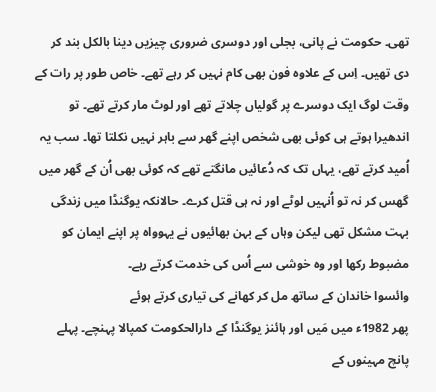تھی۔ حکومت نے پانی، بجلی اور دوسری ضروری چیزیں دینا بالکل بند کر دی تھیں۔ اِس کے علاوہ فون بھی کام نہیں کر رہے تھے۔ خاص طور پر رات کے وقت لوگ ایک دوسرے پر گولیاں چلاتے تھے اور لوٹ مار کرتے تھے۔ تو اندھیرا ہوتے ہی کوئی بھی شخص اپنے گھر سے باہر نہیں نکلتا تھا۔ سب یہ اُمید کرتے تھے، یہاں تک کہ دُعائیں مانگتے تھے کہ کوئی بھی اُن کے گھر میں گھس کر نہ تو اُنہیں لوٹے اور نہ ہی قتل کرے۔ حالانکہ یوگنڈا میں زندگی بہت مشکل تھی لیکن وہاں کے بہن بھائیوں نے یہوواہ پر اپنے ایمان کو مضبوط رکھا اور وہ خوشی سے اُس کی خدمت کرتے رہے۔
وائسوا خاندان کے ساتھ مل کر کھانے کی تیاری کرتے ہوئے
پھر 1982ء میں مَیں اور ہائنز یوگنڈا کے دارالحکومت کمپالا پہنچے۔ پہلے پانچ مہینوں کے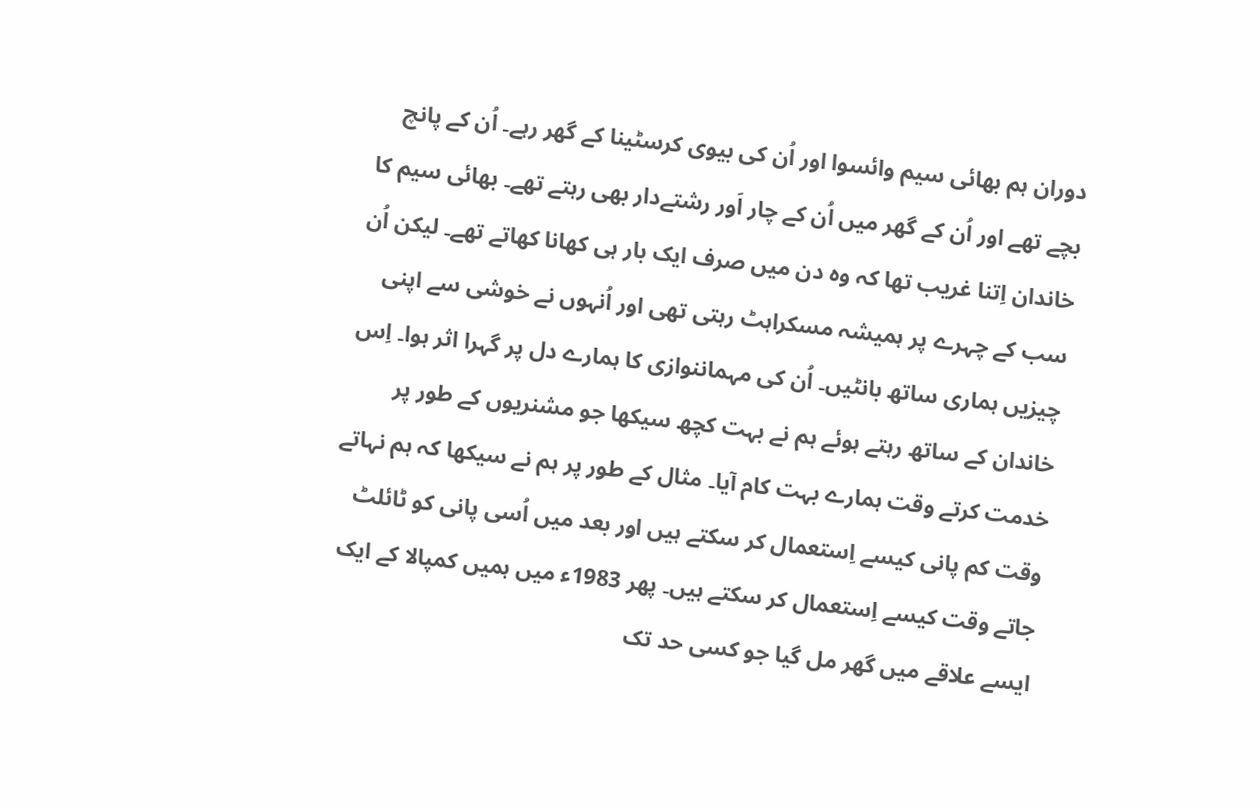دوران ہم بھائی سیم وائسوا اور اُن کی بیوی کرسٹینا کے گھر رہے۔ اُن کے پانچ بچے تھے اور اُن کے گھر میں اُن کے چار اَور رشتےدار بھی رہتے تھے۔ بھائی سیم کا خاندان اِتنا غریب تھا کہ وہ دن میں صرف ایک بار ہی کھانا کھاتے تھے۔ لیکن اُن سب کے چہرے پر ہمیشہ مسکراہٹ رہتی تھی اور اُنہوں نے خوشی سے اپنی چیزیں ہماری ساتھ بانٹیں۔ اُن کی مہماننوازی کا ہمارے دل پر گہرا اثر ہوا۔ اِس خاندان کے ساتھ رہتے ہوئے ہم نے بہت کچھ سیکھا جو مشنریوں کے طور پر خدمت کرتے وقت ہمارے بہت کام آیا۔ مثال کے طور پر ہم نے سیکھا کہ ہم نہاتے وقت کم پانی کیسے اِستعمال کر سکتے ہیں اور بعد میں اُسی پانی کو ٹائلٹ جاتے وقت کیسے اِستعمال کر سکتے ہیں۔ پھر 1983ء میں ہمیں کمپالا کے ایک ایسے علاقے میں گھر مل گیا جو کسی حد تک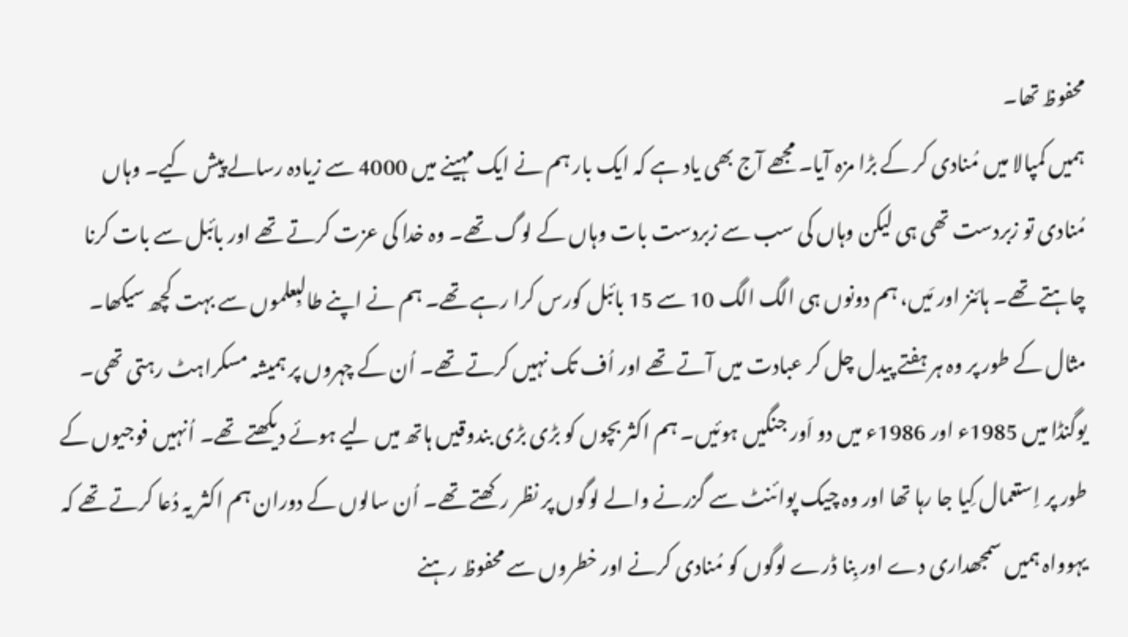محفوظ تھا۔
ہمیں کمپالا میں مُنادی کر کے بڑا مزہ آیا۔ مجھے آج بھی یاد ہے کہ ایک بار ہم نے ایک مہینے میں 4000 سے زیادہ رسالے پیش کیے۔ وہاں مُنادی تو زبردست تھی ہی لیکن وہاں کی سب سے زبردست بات وہاں کے لوگ تھے۔ وہ خدا کی عزت کرتے تھے اور بائبل سے بات کرنا چاہتے تھے۔ ہائنز اور مَیں، ہم دونوں ہی الگ الگ 10 سے 15 بائبل کورس کرا رہے تھے۔ ہم نے اپنے طالبِعلموں سے بہت کچھ سیکھا۔ مثال کے طور پر وہ ہر ہفتے پیدل چل کر عبادت میں آتے تھے اور اُف تک نہیں کرتے تھے۔ اُن کے چہروں پر ہمیشہ مسکراہٹ رہتی تھی۔
یوگنڈا میں 1985ء اور 1986ء میں دو اَور جنگیں ہوئیں۔ ہم اکثر بچوں کو بڑی بڑی بندوقیں ہاتھ میں لیے ہوئے دیکھتے تھے۔ اُنہیں فوجیوں کے طور پر اِستعمال کِیا جا رہا تھا اور وہ چیک پوائنٹ سے گزرنے والے لوگوں پر نظر رکھتے تھے۔ اُن سالوں کے دوران ہم اکثر یہ دُعا کرتے تھے کہ یہوواہ ہمیں سمجھداری دے اور بِنا ڈرے لوگوں کو مُنادی کرنے اور خطروں سے محفوظ رہنے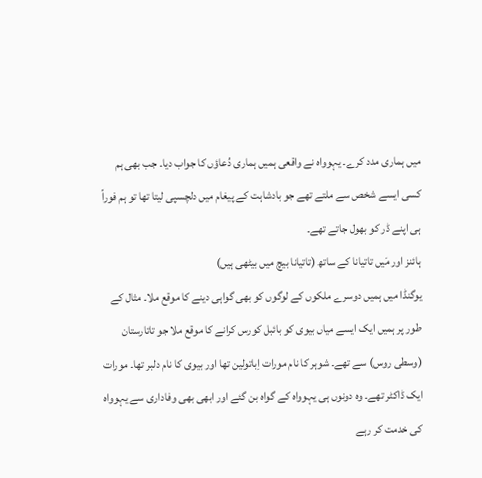میں ہماری مدد کرے۔ یہوواہ نے واقعی ہمیں ہماری دُعاؤں کا جواب دیا۔ جب بھی ہم کسی ایسے شخص سے ملتے تھے جو بادشاہت کے پیغام میں دلچسپی لیتا تھا تو ہم فوراً ہی اپنے ڈر کو بھول جاتے تھے۔
ہائنز اور مَیں تاتیانا کے ساتھ (تاتیانا بیچ میں بیٹھی ہیں)
یوگنڈا میں ہمیں دوسرے ملکوں کے لوگوں کو بھی گواہی دینے کا موقع ملا۔ مثال کے طور پر ہمیں ایک ایسے میاں بیوی کو بائبل کورس کرانے کا موقع ملا جو تاتارستان (وسطی روس) سے تھے۔ شوہر کا نام مورات اِباتولین تھا اور بیوی کا نام دلبر تھا۔ مورات ایک ڈاکٹر تھے۔ وہ دونوں ہی یہوواہ کے گواہ بن گئے اور ابھی بھی وفاداری سے یہوواہ کی خدمت کر رہے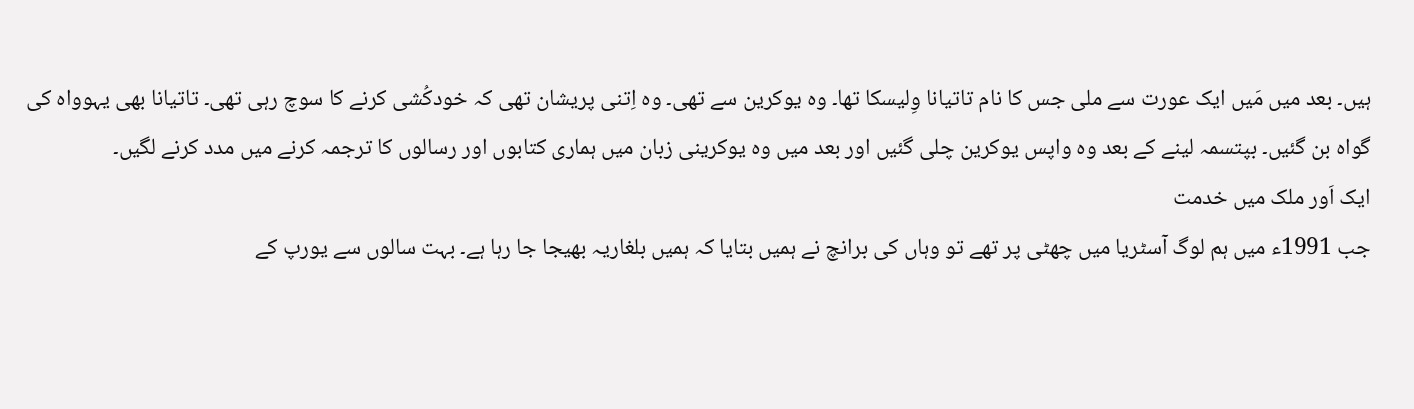ہیں۔ بعد میں مَیں ایک عورت سے ملی جس کا نام تاتیانا وِلیسکا تھا۔ وہ یوکرین سے تھی۔ وہ اِتنی پریشان تھی کہ خودکُشی کرنے کا سوچ رہی تھی۔ تاتیانا بھی یہوواہ کی گواہ بن گئیں۔ بپتسمہ لینے کے بعد وہ واپس یوکرین چلی گئیں اور بعد میں وہ یوکرینی زبان میں ہماری کتابوں اور رسالوں کا ترجمہ کرنے میں مدد کرنے لگیں۔
ایک اَور ملک میں خدمت
جب 1991ء میں ہم لوگ آسٹریا میں چھٹی پر تھے تو وہاں کی برانچ نے ہمیں بتایا کہ ہمیں بلغاریہ بھیجا جا رہا ہے۔ بہت سالوں سے یورپ کے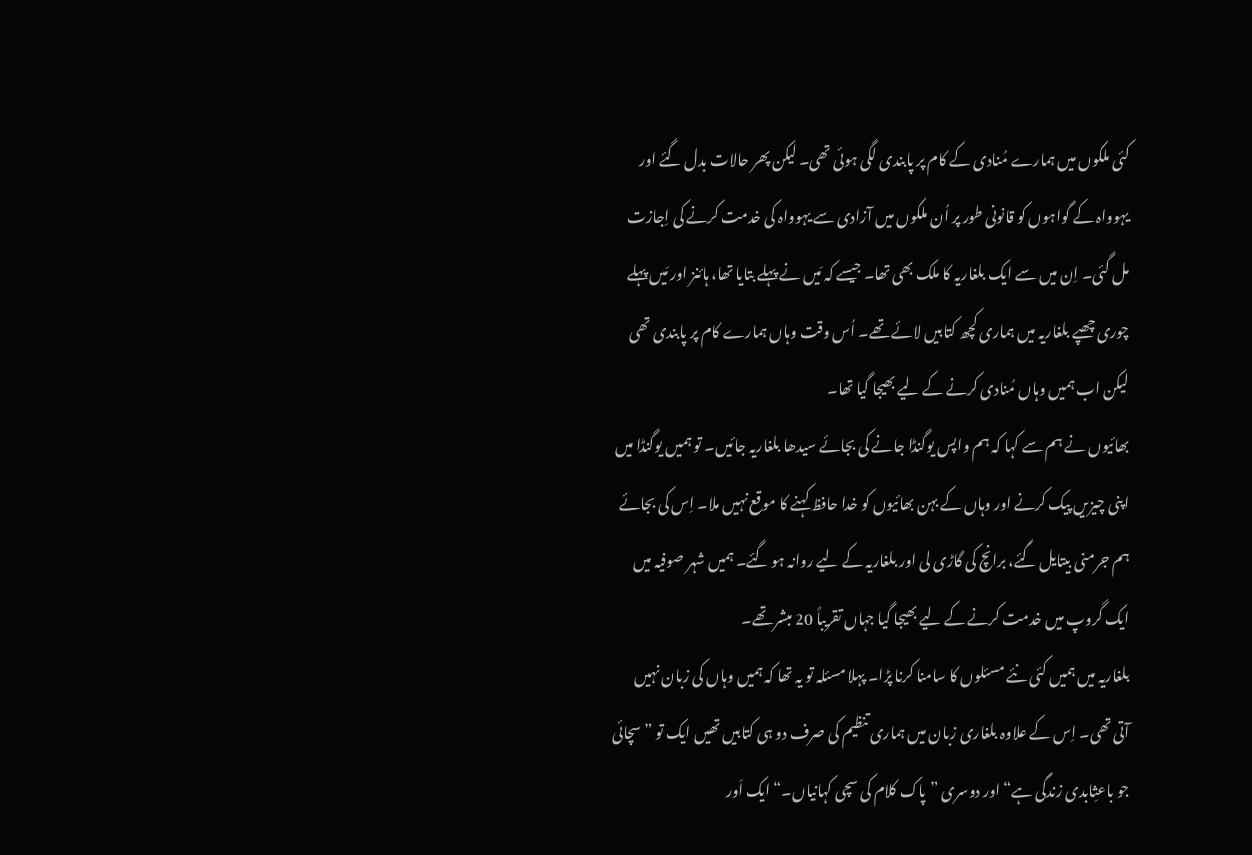کئی ملکوں میں ہمارے مُنادی کے کام پر پابندی لگی ہوئی تھی۔ لیکن پھر حالات بدل گئے اور یہوواہ کے گواہوں کو قانونی طور پر اُن ملکوں میں آزادی سے یہوواہ کی خدمت کرنے کی اِجازت مل گئی۔ اِن میں سے ایک بلغاریہ کا ملک بھی تھا۔ جیسے کہ مَیں نے پہلے بتایا تھا، ہائنز اور مَیں پہلے چوری چھپے بلغاریہ میں ہماری کچھ کتابیں لائے تھے۔ اُس وقت وہاں ہمارے کام پر پابندی تھی لیکن اب ہمیں وہاں مُنادی کرنے کے لیے بھیجا گیا تھا۔
بھائیوں نے ہم سے کہا کہ ہم واپس یوگنڈا جانے کی بجائے سیدھا بلغاریہ جائیں۔ تو ہمیں یوگنڈا میں اپنی چیزیں پیک کرنے اور وہاں کے بہن بھائیوں کو خدا حافظ کہنے کا موقع نہیں ملا۔ اِس کی بجائے ہم جرمنی بیتایل گئے، برانچ کی گاڑی لی اور بلغاریہ کے لیے روانہ ہو گئے۔ ہمیں شہر صوفیہ میں ایک گروپ میں خدمت کرنے کے لیے بھیجا گیا جہاں تقریباً 20 مبشر تھے۔
بلغاریہ میں ہمیں کئی نئے مسئلوں کا سامنا کرنا پڑا۔ پہلا مسئلہ تو یہ تھا کہ ہمیں وہاں کی زبان نہیں آتی تھی۔ اِس کے علاوہ بلغاری زبان میں ہماری تنظیم کی صرف دو ہی کتابیں تھیں ایک تو ”سچائی جو باعثِابدی زندگی ہے“ اور دوسری ”پاک کلام کی سچی کہانیاں۔“ ایک اَور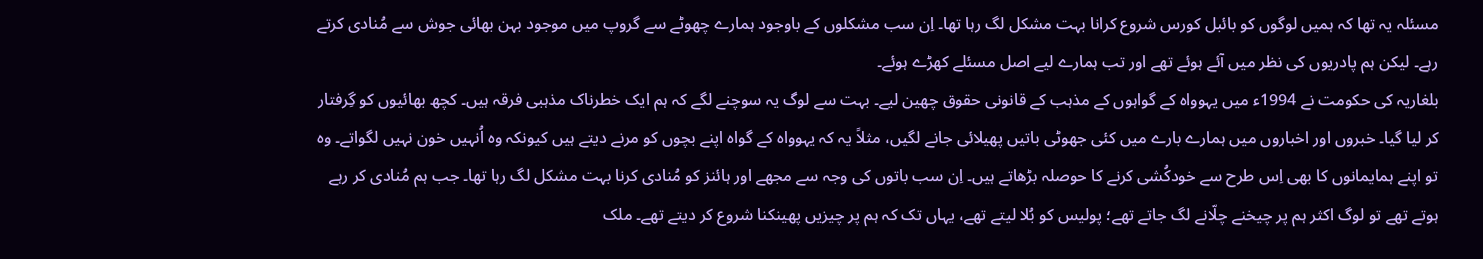مسئلہ یہ تھا کہ ہمیں لوگوں کو بائبل کورس شروع کرانا بہت مشکل لگ رہا تھا۔ اِن سب مشکلوں کے باوجود ہمارے چھوٹے سے گروپ میں موجود بہن بھائی جوش سے مُنادی کرتے رہے۔ لیکن ہم پادریوں کی نظر میں آئے ہوئے تھے اور تب ہمارے لیے اصل مسئلے کھڑے ہوئے۔
بلغاریہ کی حکومت نے 1994ء میں یہوواہ کے گواہوں کے مذہب کے قانونی حقوق چھین لیے۔ بہت سے لوگ یہ سوچنے لگے کہ ہم ایک خطرناک مذہبی فرقہ ہیں۔ کچھ بھائیوں کو گِرفتار کر لیا گیا۔ خبروں اور اخباروں میں ہمارے بارے میں کئی جھوٹی باتیں پھیلائی جانے لگیں، مثلاً یہ کہ یہوواہ کے گواہ اپنے بچوں کو مرنے دیتے ہیں کیونکہ وہ اُنہیں خون نہیں لگواتے۔ وہ تو اپنے ہمایمانوں کا بھی اِس طرح سے خودکُشی کرنے کا حوصلہ بڑھاتے ہیں۔ اِن سب باتوں کی وجہ سے مجھے اور ہائنز کو مُنادی کرنا بہت مشکل لگ رہا تھا۔ جب ہم مُنادی کر رہے ہوتے تھے تو لوگ اکثر ہم پر چیخنے چلّانے لگ جاتے تھے؛ پولیس کو بُلا لیتے تھے، یہاں تک کہ ہم پر چیزیں پھینکنا شروع کر دیتے تھے۔ ملک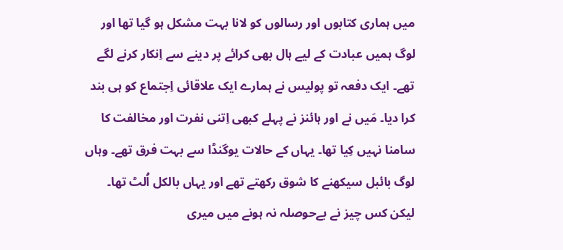میں ہماری کتابوں اور رسالوں کو لانا بہت مشکل ہو گیا تھا اور لوگ ہمیں عبادت کے لیے ہال بھی کرائے پر دینے سے اِنکار کرنے لگے تھے۔ ایک دفعہ تو پولیس نے ہمارے ایک علاقائی اِجتماع کو ہی بند کرا دیا۔ مَیں نے اور ہائنز نے پہلے کبھی اِتنی نفرت اور مخالفت کا سامنا نہیں کِیا تھا۔ یہاں کے حالات یوگنڈا سے بہت فرق تھے۔ وہاں لوگ بائبل سیکھنے کا شوق رکھتے تھے اور یہاں بالکل اُلٹ تھا۔ لیکن کس چیز نے بےحوصلہ نہ ہونے میں میری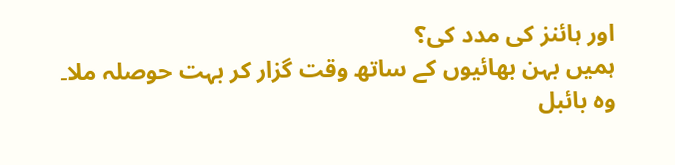اور ہائنز کی مدد کی؟
ہمیں بہن بھائیوں کے ساتھ وقت گزار کر بہت حوصلہ ملا۔ وہ بائبل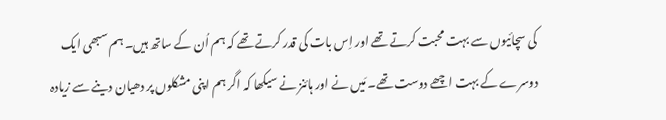کی سچائیوں سے بہت محبت کرتے تھے اور اِس بات کی قدر کرتے تھے کہ ہم اُن کے ساتھ ہیں۔ ہم سبھی ایک دوسرے کے بہت اچھے دوست تھے۔ مَیں نے اور ہائنز نے سیکھا کہ اگر ہم اپنی مشکلوں پر دھیان دینے سے زیادہ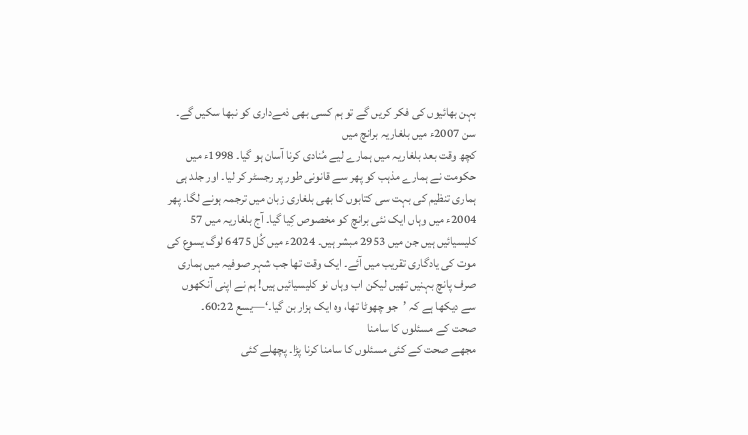بہن بھائیوں کی فکر کریں گے تو ہم کسی بھی ذمےداری کو نبھا سکیں گے۔
سن 2007ء میں بلغاریہ برانچ میں
کچھ وقت بعد بلغاریہ میں ہمارے لیے مُنادی کرنا آسان ہو گیا۔ 1998ء میں حکومت نے ہمارے مذہب کو پھر سے قانونی طور پر رجسٹر کر لیا۔ اور جلد ہی ہماری تنظیم کی بہت سی کتابوں کا بھی بلغاری زبان میں ترجمہ ہونے لگا۔ پھر 2004ء میں وہاں ایک نئی برانچ کو مخصوص کِیا گیا۔ آج بلغاریہ میں 57 کلیسیائیں ہیں جن میں 2953 مبشر ہیں۔ 2024ء میں کُل 6475 لوگ یسوع کی موت کی یادگاری تقریب میں آئے۔ ایک وقت تھا جب شہر صوفیہ میں ہماری صرف پانچ بہنیں تھیں لیکن اب وہاں نو کلیسیائیں ہیں! ہم نے اپنی آنکھوں سے دیکھا ہے کہ ’جو چھوٹا تھا، وہ ایک ہزار بن گیا۔‘—یسع 60:22۔
صحت کے مسئلوں کا سامنا
مجھے صحت کے کئی مسئلوں کا سامنا کرنا پڑا۔ پچھلے کئی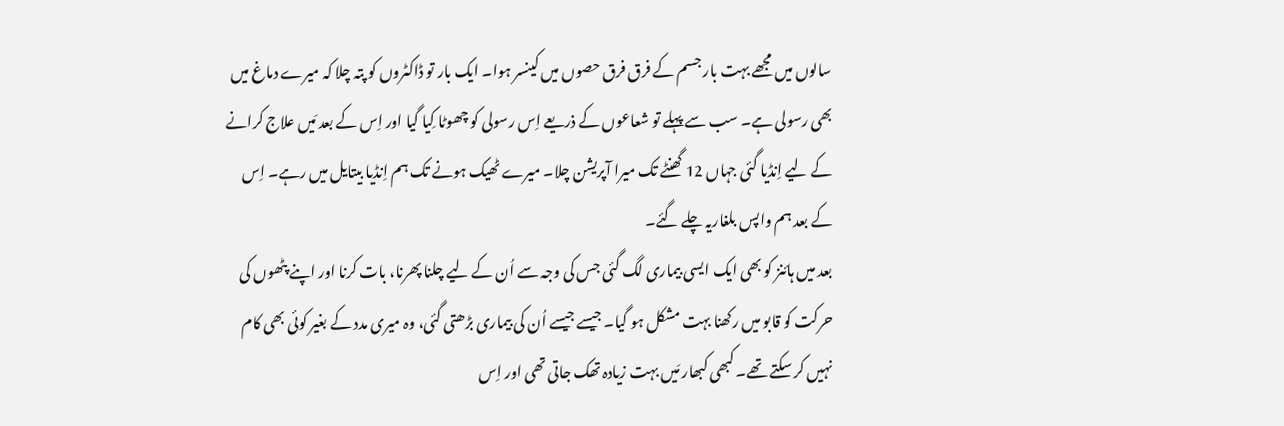سالوں میں مجھے بہت بار جسم کے فرق فرق حصوں میں کینسر ہوا۔ ایک بار تو ڈاکٹروں کو پتہ چلا کہ میرے دماغ میں بھی رسولی ہے۔ سب سے پہلے تو شعاعوں کے ذریعے اِس رسولی کو چھوٹا کِیا گیا اور اِس کے بعد مَیں علاج کرانے کے لیے اِنڈیا گئی جہاں 12 گھنٹے تک میرا آپریشن چلا۔ میرے ٹھیک ہونے تک ہم اِنڈیا بیتایل میں رہے۔ اِس کے بعد ہم واپس بلغاریہ چلے گئے۔
بعد میں ہائنز کو بھی ایک ایسی بیماری لگ گئی جس کی وجہ سے اُن کے لیے چلنا پھرنا، بات کرنا اور اپنے پٹھوں کی حرکت کو قابو میں رکھنا بہت مشکل ہو گیا۔ جیسے جیسے اُن کی بیماری بڑھتی گئی، وہ میری مدد کے بغیر کوئی بھی کام نہیں کر سکتے تھے۔ کبھی کبھار مَیں بہت زیادہ تھک جاتی تھی اور اِس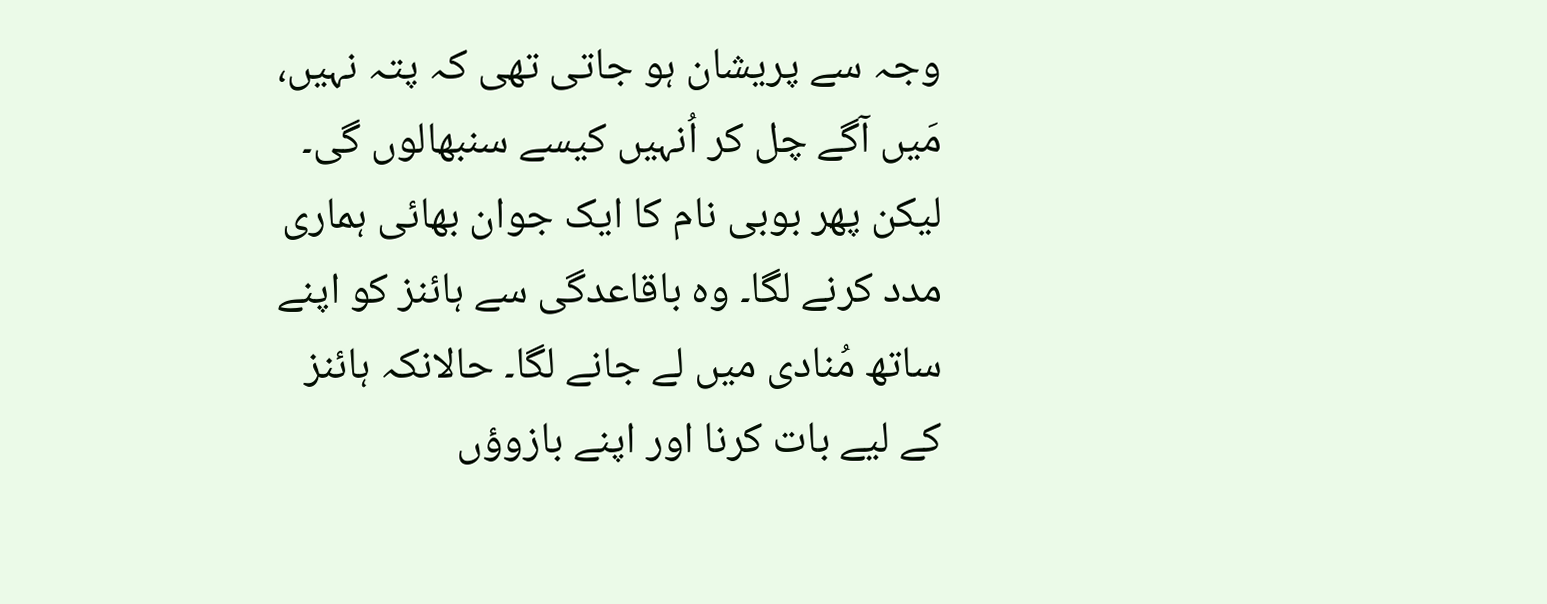وجہ سے پریشان ہو جاتی تھی کہ پتہ نہیں، مَیں آگے چل کر اُنہیں کیسے سنبھالوں گی۔ لیکن پھر بوبی نام کا ایک جوان بھائی ہماری مدد کرنے لگا۔ وہ باقاعدگی سے ہائنز کو اپنے ساتھ مُنادی میں لے جانے لگا۔ حالانکہ ہائنز کے لیے بات کرنا اور اپنے بازوؤں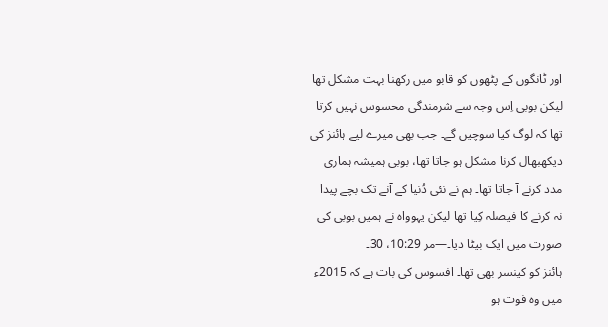اور ٹانگوں کے پٹھوں کو قابو میں رکھنا بہت مشکل تھا لیکن بوبی اِس وجہ سے شرمندگی محسوس نہیں کرتا تھا کہ لوگ کیا سوچیں گے۔ جب بھی میرے لیے ہائنز کی دیکھبھال کرنا مشکل ہو جاتا تھا، بوبی ہمیشہ ہماری مدد کرنے آ جاتا تھا۔ ہم نے نئی دُنیا کے آنے تک بچے پیدا نہ کرنے کا فیصلہ کِیا تھا لیکن یہوواہ نے ہمیں بوبی کی صورت میں ایک بیٹا دیا۔—مر 10:29، 30۔
ہائنز کو کینسر بھی تھا۔ افسوس کی بات ہے کہ 2015ء میں وہ فوت ہو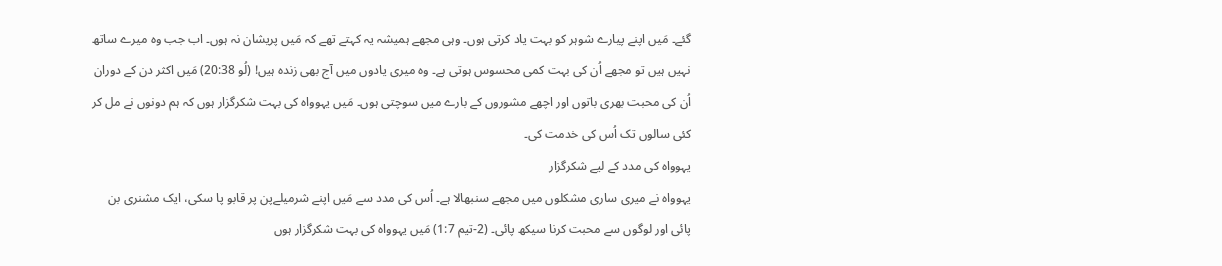گئے۔ مَیں اپنے پیارے شوہر کو بہت یاد کرتی ہوں۔ وہی مجھے ہمیشہ یہ کہتے تھے کہ مَیں پریشان نہ ہوں۔ اب جب وہ میرے ساتھ نہیں ہیں تو مجھے اُن کی بہت کمی محسوس ہوتی ہے۔ وہ میری یادوں میں آج بھی زندہ ہیں! (لُو 20:38) مَیں اکثر دن کے دوران اُن کی محبت بھری باتوں اور اچھے مشوروں کے بارے میں سوچتی ہوں۔ مَیں یہوواہ کی بہت شکرگزار ہوں کہ ہم دونوں نے مل کر کئی سالوں تک اُس کی خدمت کی۔
یہوواہ کی مدد کے لیے شکرگزار
یہوواہ نے میری ساری مشکلوں میں مجھے سنبھالا ہے۔ اُس کی مدد سے مَیں اپنے شرمیلےپن پر قابو پا سکی، ایک مشنری بن پائی اور لوگوں سے محبت کرنا سیکھ پائی۔ (2-تیم 1:7) مَیں یہوواہ کی بہت شکرگزار ہوں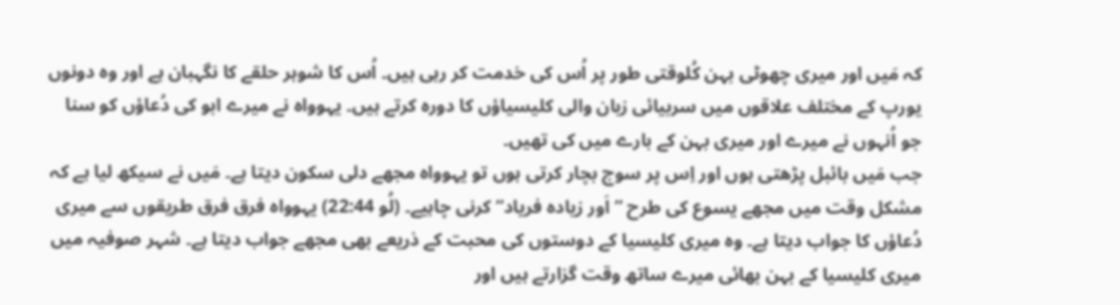کہ مَیں اور میری چھوٹی بہن کُلوقتی طور پر اُس کی خدمت کر رہی ہیں۔ اُس کا شوہر حلقے کا نگہبان ہے اور وہ دونوں یورپ کے مختلف علاقوں میں سربیائی زبان والی کلیسیاؤں کا دورہ کرتے ہیں۔ یہوواہ نے میرے ابو کی دُعاؤں کو سنا جو اُنہوں نے میرے اور میری بہن کے بارے میں کی تھیں۔
جب مَیں بائبل پڑھتی ہوں اور اِس پر سوچ بچار کرتی ہوں تو یہوواہ مجھے دلی سکون دیتا ہے۔ مَیں نے سیکھ لیا ہے کہ مشکل وقت میں مجھے یسوع کی طرح ”اَور زیادہ فریاد“ کرنی چاہیے۔ (لُو 22:44) یہوواہ فرق فرق طریقوں سے میری دُعاؤں کا جواب دیتا ہے۔ وہ میری کلیسیا کے دوستوں کی محبت کے ذریعے بھی مجھے جواب دیتا ہے۔ شہر صوفیہ میں میری کلیسیا کے بہن بھائی میرے ساتھ وقت گزارتے ہیں اور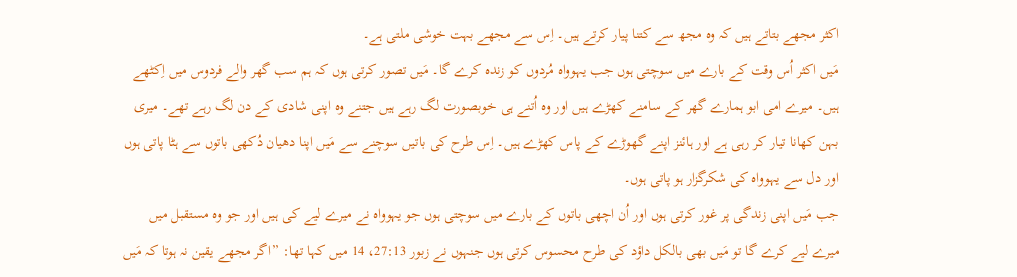اکثر مجھے بتاتے ہیں کہ وہ مجھ سے کتنا پیار کرتے ہیں۔ اِس سے مجھے بہت خوشی ملتی ہے۔
مَیں اکثر اُس وقت کے بارے میں سوچتی ہوں جب یہوواہ مُردوں کو زندہ کرے گا۔ مَیں تصور کرتی ہوں کہ ہم سب گھر والے فردوس میں اِکٹھے ہیں۔ میرے امی ابو ہمارے گھر کے سامنے کھڑے ہیں اور وہ اُتنے ہی خوبصورت لگ رہے ہیں جتنے وہ اپنی شادی کے دن لگ رہے تھے۔ میری بہن کھانا تیار کر رہی ہے اور ہائنز اپنے گھوڑے کے پاس کھڑے ہیں۔ اِس طرح کی باتیں سوچنے سے مَیں اپنا دھیان دُکھی باتوں سے ہٹا پاتی ہوں اور دل سے یہوواہ کی شکرگزار ہو پاتی ہوں۔
جب مَیں اپنی زندگی پر غور کرتی ہوں اور اُن اچھی باتوں کے بارے میں سوچتی ہوں جو یہوواہ نے میرے لیے کی ہیں اور جو وہ مستقبل میں میرے لیے کرے گا تو مَیں بھی بالکل داؤد کی طرح محسوس کرتی ہوں جنہوں نے زبور 27:13، 14 میں کہا تھا: ”اگر مجھے یقین نہ ہوتا کہ مَیں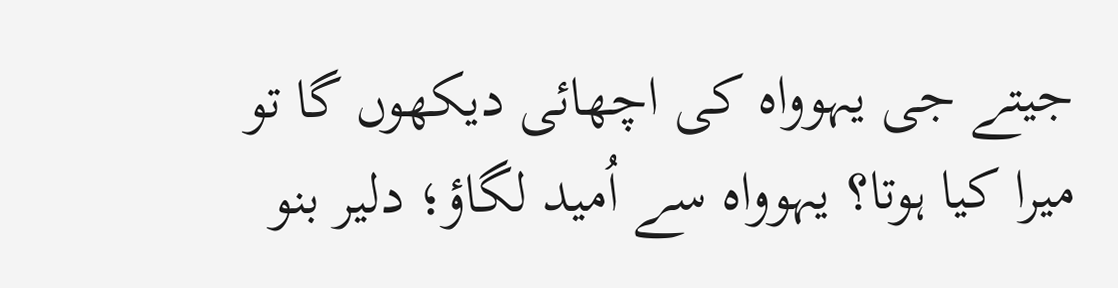جیتے جی یہوواہ کی اچھائی دیکھوں گا تو میرا کیا ہوتا؟ یہوواہ سے اُمید لگاؤ؛ دلیر بنو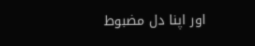اور اپنا دل مضبوط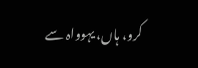کرو، ہاں، یہوواہ سے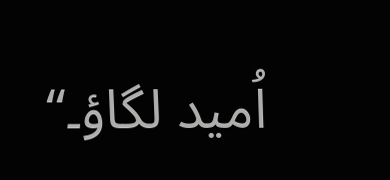اُمید لگاؤ۔“